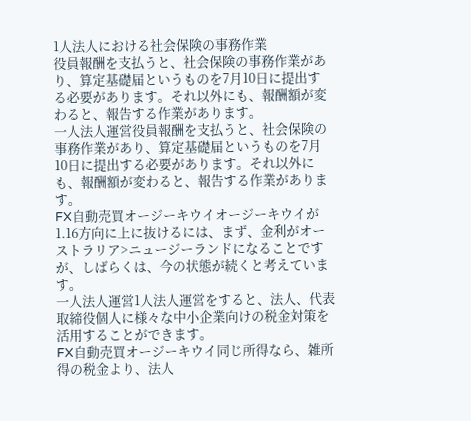1人法人における社会保険の事務作業
役員報酬を支払うと、社会保険の事務作業があり、算定基礎届というものを7月10日に提出する必要があります。それ以外にも、報酬額が変わると、報告する作業があります。
一人法人運営役員報酬を支払うと、社会保険の事務作業があり、算定基礎届というものを7月10日に提出する必要があります。それ以外にも、報酬額が変わると、報告する作業があります。
FX自動売買オージーキウイオージーキウイが1.16方向に上に抜けるには、まず、金利がオーストラリア>ニュージーランドになることですが、しばらくは、今の状態が続くと考えています。
一人法人運営1人法人運営をすると、法人、代表取締役個人に様々な中小企業向けの税金対策を活用することができます。
FX自動売買オージーキウイ同じ所得なら、雑所得の税金より、法人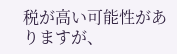税が高い可能性がありますが、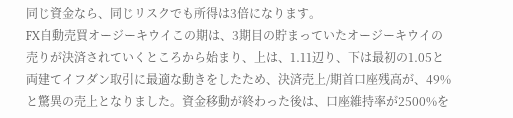同じ資金なら、同じリスクでも所得は3倍になります。
FX自動売買オージーキウイこの期は、3期目の貯まっていたオージーキウイの売りが決済されていくところから始まり、上は、1.11辺り、下は最初の1.05と両建てイフダン取引に最適な動きをしたため、決済売上/期首口座残高が、49%と驚異の売上となりました。資金移動が終わった後は、口座維持率が2500%を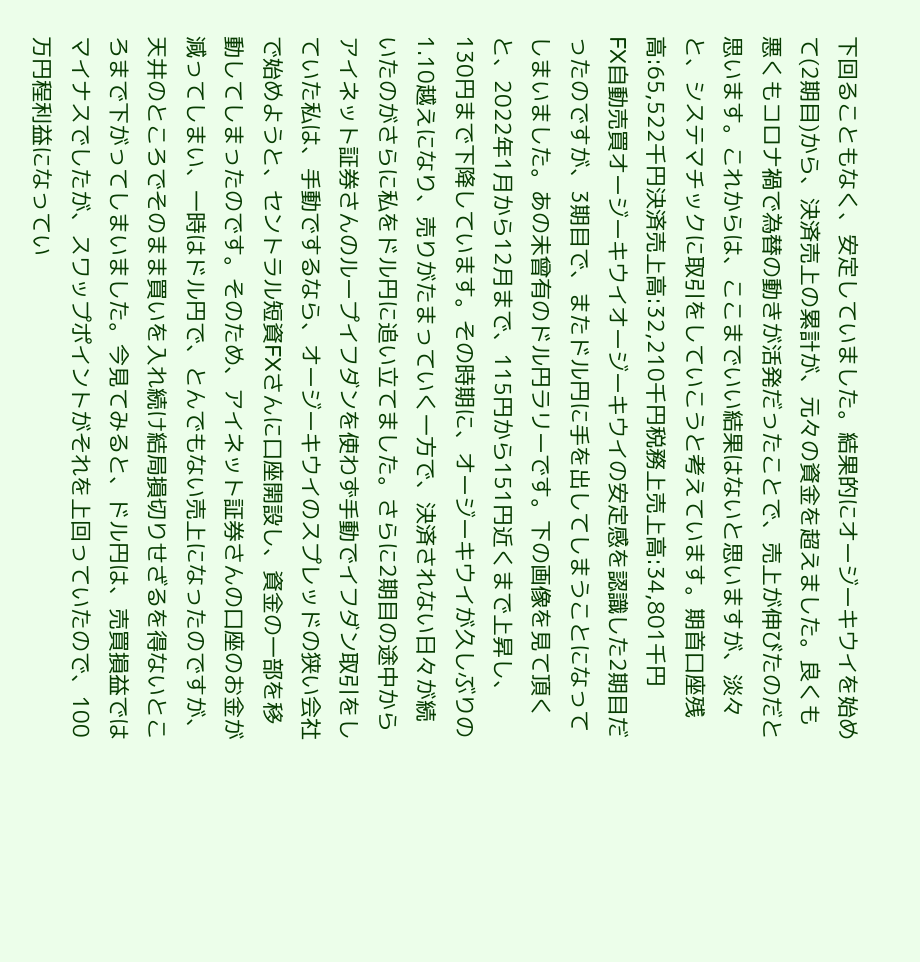下回ることもなく、安定していました。結果的にオージーキウイを始めて(2期目)から、決済売上の累計が、元々の資金を超えました。良くも悪くもコロナ禍で為替の動きが活発だったことで、売上が伸びたのだと思います。これからは、ここまでいい結果はないと思いますが、淡々と、システマチックに取引をしていこうと考えています。期首口座残高:65,522千円決済売上高:32,210千円税務上売上高:34,801千円
FX自動売買オージーキウイオージーキウイの安定感を認識した2期目だったのですが、3期目で、またドル円に手を出してしまうことになってしまいました。あの未曾有のドル円ラリーです。下の画像を見て頂くと、2022年1月から12月まで、115円から151円近くまで上昇し、130円まで下降しています。その時期に、オージーキウイが久しぶりの1.10越えになり、売りがたまっていく一方で、決済されない日々が続いたのがさらに私をドル円に追い立てました。さらに2期目の途中からアイネット証券さんのループイフダンを使わず手動でイフダン取引をしていた私は、手動でするなら、オージーキウイのスプレッドの狭い会社で始めようと、セントラル短資FXさんに口座開設し、資金の一部を移動してしまったのです。そのため、アイネット証券さんの口座のお金が減ってしまい、一時はドル円で、とんでもない売上になったのですが、天井のところでそのまま買いを入れ続け結局損切りせざるを得ないところまで下がってしまいました。今見てみると、ドル円は、売買損益ではマイナスでしたが、スワップポイントがそれを上回っていたので、100万円程利益になってい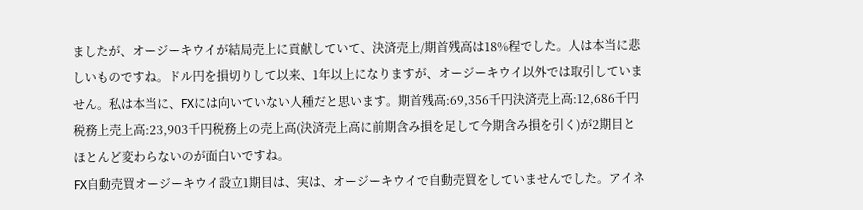ましたが、オージーキウイが結局売上に貢献していて、決済売上/期首残高は18%程でした。人は本当に悲しいものですね。ドル円を損切りして以来、1年以上になりますが、オージーキウイ以外では取引していません。私は本当に、FXには向いていない人種だと思います。期首残高:69,356千円決済売上高:12,686千円税務上売上高:23,903千円税務上の売上高(決済売上高に前期含み損を足して今期含み損を引く)が2期目とほとんど変わらないのが面白いですね。
FX自動売買オージーキウイ設立1期目は、実は、オージーキウイで自動売買をしていませんでした。アイネ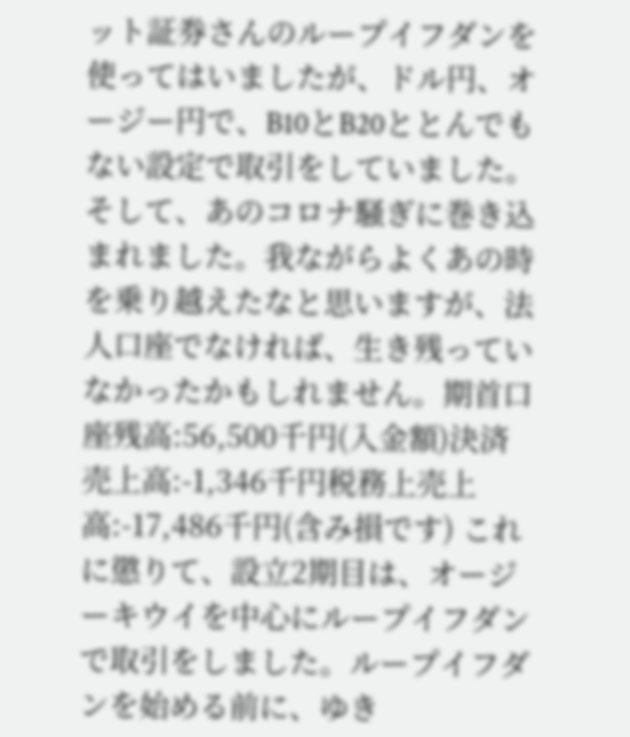ット証券さんのループイフダンを使ってはいましたが、ドル円、オージー円で、B10とB20ととんでもない設定で取引をしていました。そして、あのコロナ騒ぎに巻き込まれました。我ながらよくあの時を乗り越えたなと思いますが、法人口座でなければ、生き残っていなかったかもしれません。期首口座残高:56,500千円(入金額)決済売上高:-1,346千円税務上売上高:-17,486千円(含み損です) これに懲りて、設立2期目は、オージーキウイを中心にループイフダンで取引をしました。ループイフダンを始める前に、ゆき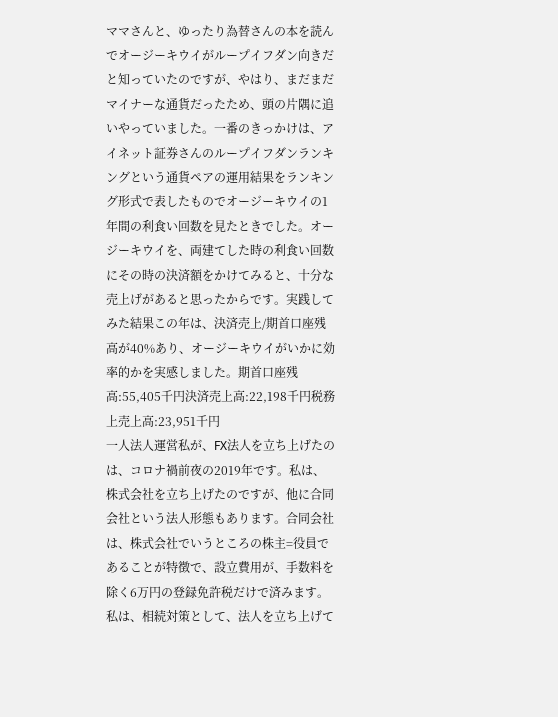ママさんと、ゆったり為替さんの本を読んでオージーキウイがループイフダン向きだと知っていたのですが、やはり、まだまだマイナーな通貨だったため、頭の片隅に追いやっていました。一番のきっかけは、アイネット証券さんのループイフダンランキングという通貨ペアの運用結果をランキング形式で表したものでオージーキウイの1年間の利食い回数を見たときでした。オージーキウイを、両建てした時の利食い回数にその時の決済額をかけてみると、十分な売上げがあると思ったからです。実践してみた結果この年は、決済売上/期首口座残高が40%あり、オージーキウイがいかに効率的かを実感しました。期首口座残高:55,405千円決済売上高:22,198千円税務上売上高:23,951千円
一人法人運営私が、FX法人を立ち上げたのは、コロナ禍前夜の2019年です。私は、株式会社を立ち上げたのですが、他に合同会社という法人形態もあります。合同会社は、株式会社でいうところの株主=役員であることが特徴で、設立費用が、手数料を除く6万円の登録免許税だけで済みます。私は、相続対策として、法人を立ち上げて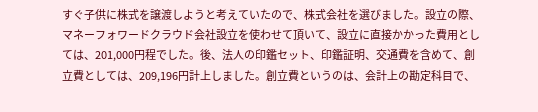すぐ子供に株式を譲渡しようと考えていたので、株式会社を選びました。設立の際、マネーフォワードクラウド会社設立を使わせて頂いて、設立に直接かかった費用としては、201,000円程でした。後、法人の印鑑セット、印鑑証明、交通費を含めて、創立費としては、209,196円計上しました。創立費というのは、会計上の勘定科目で、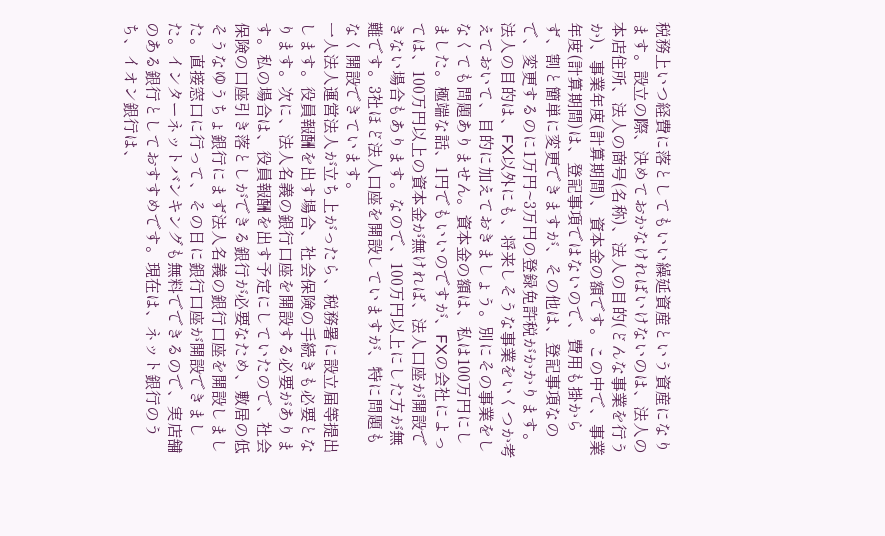税務上いつ経費に落としてもいい繰延資産という資産になります。設立の際、決めておかなければいけないのは、法人の本店住所、法人の商号(名称)、法人の目的(どんな事業を行うか)、事業年度(計算期間)、資本金の額です。この中で、事業年度(計算期間)は、登記事項ではないので、費用も掛からず、割と簡単に変更できますが、その他は、登記事項なので、変更するのに1万円~3万円の登録免許税がかかります。法人の目的は、FX以外にも、将来しそうな事業をいくつか考えておいて、目的に加えておきましょう。別にその事業をしなくても問題ありません。資本金の額は、私は100万円にしました。極端な話、1円でもいいのですが、FXの会社によっては、100万円以上の資本金が無ければ、法人口座が開設できない場合もあります。なので、100万円以上にした方が無難です。3社ほど法人口座を開設していますが、特に問題もなく開設できています。
一人法人運営法人が立ち上がったら、税務署に設立届等提出します。役員報酬を出す場合、社会保険の手続きも必要となります。次に、法人名義の銀行口座を開設する必要があります。私の場合は、役員報酬を出す予定にしていたので、社会保険の口座引き落としができる銀行が必要なため、敷居の低そうなゆうちょ銀行にまず法人名義の銀行口座を開設しました。直接窓口に行って、その日に銀行口座が開設できました。インターネットバンキングも無料でできるので、実店舗のある銀行としておすすめです。現在は、ネット銀行のうち、イオン銀行は、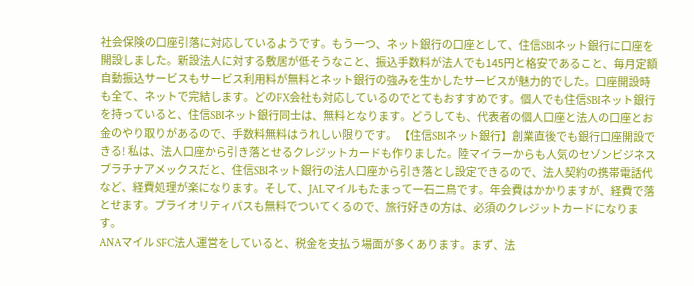社会保険の口座引落に対応しているようです。もう一つ、ネット銀行の口座として、住信SBIネット銀行に口座を開設しました。新設法人に対する敷居が低そうなこと、振込手数料が法人でも145円と格安であること、毎月定額自動振込サービスもサービス利用料が無料とネット銀行の強みを生かしたサービスが魅力的でした。口座開設時も全て、ネットで完結します。どのFX会社も対応しているのでとてもおすすめです。個人でも住信SBIネット銀行を持っていると、住信SBIネット銀行同士は、無料となります。どうしても、代表者の個人口座と法人の口座とお金のやり取りがあるので、手数料無料はうれしい限りです。 【住信SBIネット銀行】創業直後でも銀行口座開設できる! 私は、法人口座から引き落とせるクレジットカードも作りました。陸マイラーからも人気のセゾンビジネスプラチナアメックスだと、住信SBIネット銀行の法人口座から引き落とし設定できるので、法人契約の携帯電話代など、経費処理が楽になります。そして、JALマイルもたまって一石二鳥です。年会費はかかりますが、経費で落とせます。プライオリティパスも無料でついてくるので、旅行好きの方は、必須のクレジットカードになります。
ANAマイル SFC法人運営をしていると、税金を支払う場面が多くあります。まず、法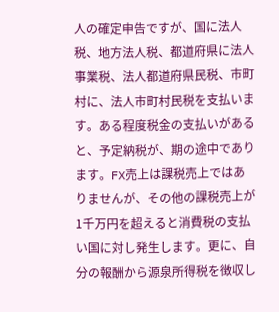人の確定申告ですが、国に法人税、地方法人税、都道府県に法人事業税、法人都道府県民税、市町村に、法人市町村民税を支払います。ある程度税金の支払いがあると、予定納税が、期の途中であります。FX売上は課税売上ではありませんが、その他の課税売上が1千万円を超えると消費税の支払い国に対し発生します。更に、自分の報酬から源泉所得税を徴収し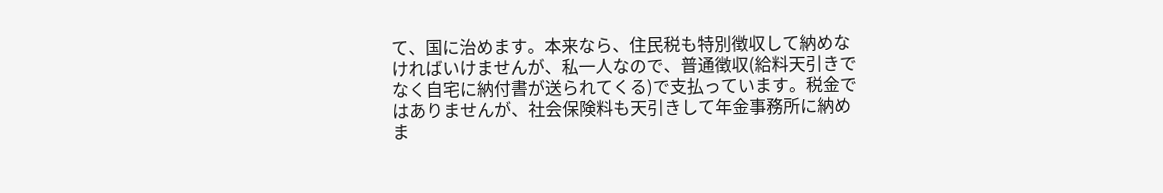て、国に治めます。本来なら、住民税も特別徴収して納めなければいけませんが、私一人なので、普通徴収(給料天引きでなく自宅に納付書が送られてくる)で支払っています。税金ではありませんが、社会保険料も天引きして年金事務所に納めま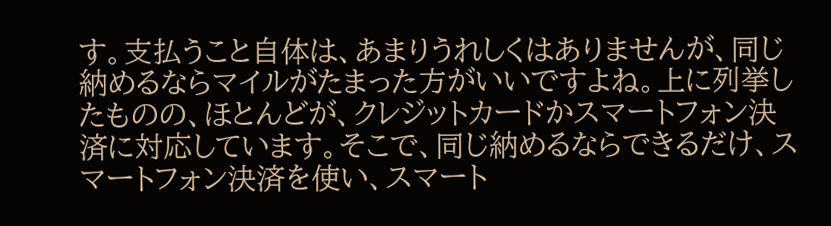す。支払うこと自体は、あまりうれしくはありませんが、同じ納めるならマイルがたまった方がいいですよね。上に列挙したものの、ほとんどが、クレジットカードかスマートフォン決済に対応しています。そこで、同じ納めるならできるだけ、スマートフォン決済を使い、スマート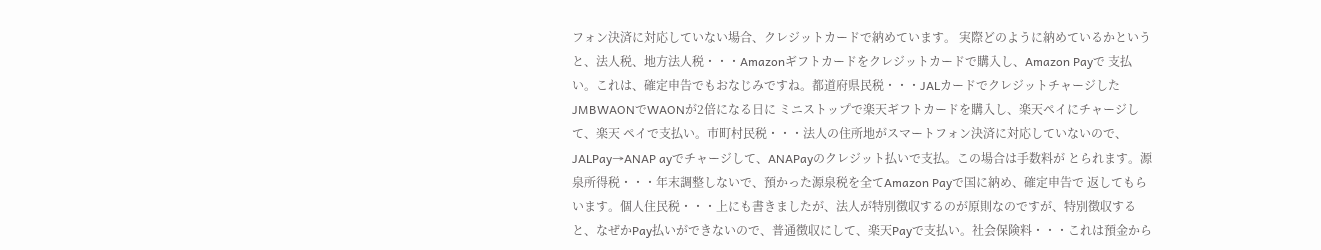フォン決済に対応していない場合、クレジットカードで納めています。 実際どのように納めているかというと、法人税、地方法人税・・・Amazonギフトカードをクレジットカードで購入し、Amazon Payで 支払い。これは、確定申告でもおなじみですね。都道府県民税・・・JALカードでクレジットチャージしたJMBWAONでWAONが2倍になる日に ミニストップで楽天ギフトカードを購入し、楽天ペイにチャージして、楽天 ペイで支払い。市町村民税・・・法人の住所地がスマートフォン決済に対応していないので、JALPay→ANAP ayでチャージして、ANAPayのクレジット払いで支払。この場合は手数料が とられます。源泉所得税・・・年末調整しないで、預かった源泉税を全てAmazon Payで国に納め、確定申告で 返してもらいます。個人住民税・・・上にも書きましたが、法人が特別徴収するのが原則なのですが、特別徴収する と、なぜかPay払いができないので、普通徴収にして、楽天Payで支払い。社会保険料・・・これは預金から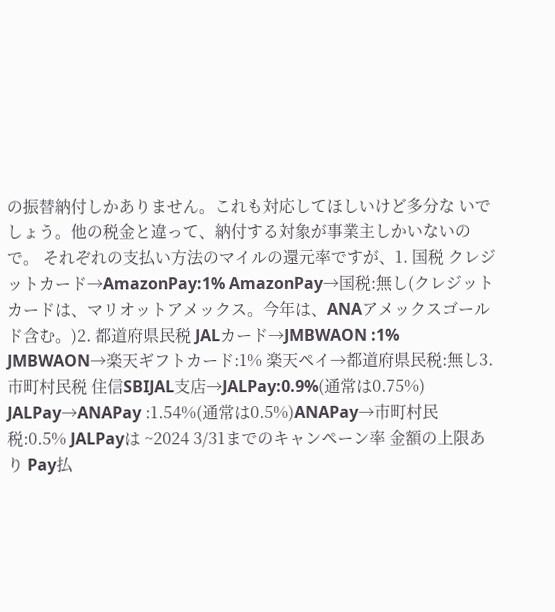の振替納付しかありません。これも対応してほしいけど多分な いでしょう。他の税金と違って、納付する対象が事業主しかいないので。 それぞれの支払い方法のマイルの還元率ですが、1. 国税 クレジットカード→AmazonPay:1% AmazonPay→国税:無し(クレジットカードは、マリオットアメックス。今年は、ANAアメックスゴールド含む。)2. 都道府県民税 JALカード→JMBWAON :1% JMBWAON→楽天ギフトカード:1% 楽天ペイ→都道府県民税:無し3. 市町村民税 住信SBIJAL支店→JALPay:0.9%(通常は0.75%) JALPay→ANAPay :1.54%(通常は0.5%)ANAPay→市町村民税:0.5% JALPayは ~2024 3/31までのキャンペーン率 金額の上限あり Pay払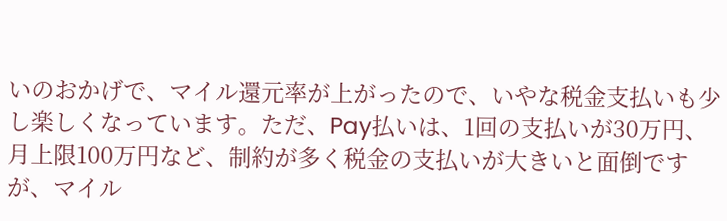いのおかげで、マイル還元率が上がったので、いやな税金支払いも少し楽しくなっています。ただ、Pay払いは、1回の支払いが30万円、月上限100万円など、制約が多く税金の支払いが大きいと面倒ですが、マイル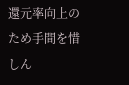還元率向上のため手間を惜しん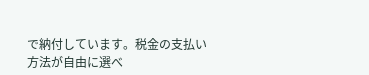で納付しています。税金の支払い方法が自由に選べ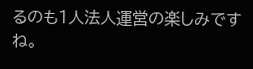るのも1人法人運営の楽しみですね。